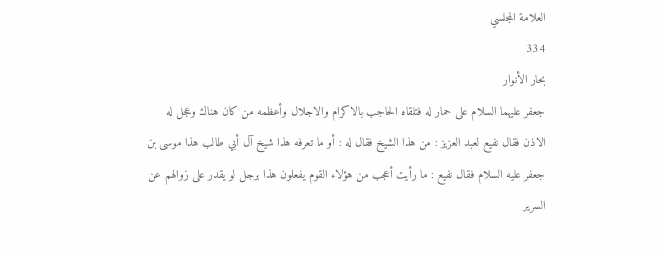العلامة المجلسي
334
بحار الأنوار
جعفر عليهما السلام على حمار له فتلقاه الحاجب بالاكرام والاجلال وأعظمه من كان هناك وعجل له الاذن فقال نفيع لعبد العزيز : من هذا الشيخ فقال له : أو ما تعرفه هذا شيخ آل أبي طالب هذا موسى بن جعفر عليه السلام فقال نفيع : ما رأيت أعجب من هؤلاء القوم يفعلون هذا برجل لو يقدر على زوالهم عن السرير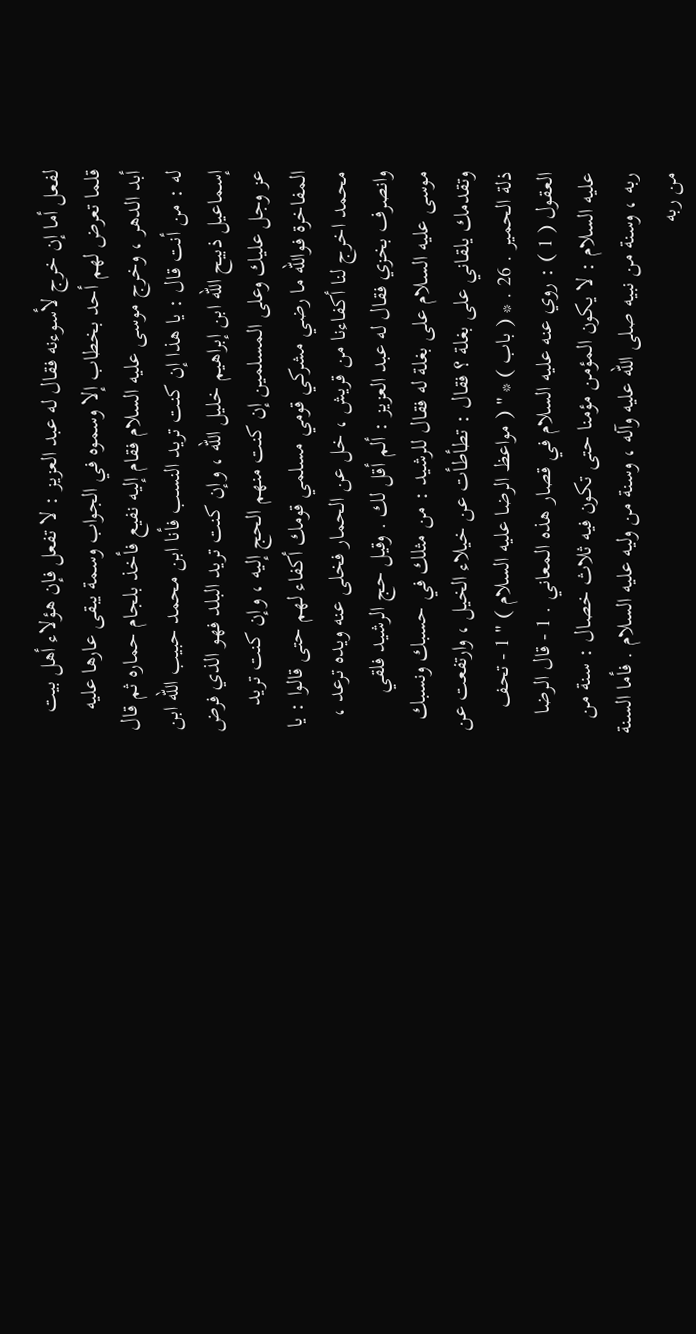لفعل أما إن خرج لأسوءنه فقال له عبد العزيز : لا تفعل فإن هؤلاء أهل بيت قلما تعرض لهم أحد بخطاب إلا وسموه في الجواب وسمة يبقى عارها عليه أبد الدهر ، وخرج موسى عليه السلام فقام إليه نفيع فأخذ بلجام حماره ثم قال له : من أنت قال : يا هذا إن كنت تريد النسب فأنا ابن محمد حبيب الله ابن إسماعيل ذبيح الله ابن إبراهيم خليل الله ، وإن كنت تريد البلد فهو الذي فرض عز وجل عليك وعلى المسلمين إن كنت منهم الحج إليه ، وإن كنت تريد المفاخرة فوالله ما رضي مشركي قومي مسلمي قومك أكفاء لهم حتى قالوا : يا محمد اخرج لنا أكفاءنا من قريش ، خل عن الحمار فخلى عنه ويده ترعد ، وانصرف بخزي فقال له عبد العزيز : ألم أقل لك . وقيل حج الرشيد فلقي موسى عليه السلام على بغلة له فقال للرشيد : من مثلك في حسبك ونسبك وتقدمك يلقاني على بغلة ؟ فقال : تطأطأت عن خيلاء الخيل ، وارتفعت عن ذلة الحمير . 26 . * ( باب ) * " ( مواعظ الرضا عليه السلام ) " 1 - تحف العقول ( 1 ) : روي عنه عليه السلام في قصار هذه المعاني . 1 - قال الرضا عليه السلام : لا يكون المؤمن مؤمنا حتى تكون فيه ثلاث خصال : سنة من ربه ، وسنة من نبيه صلى الله عليه وآله ، وسنة من وليه عليه السلام . فأما السنة من ربه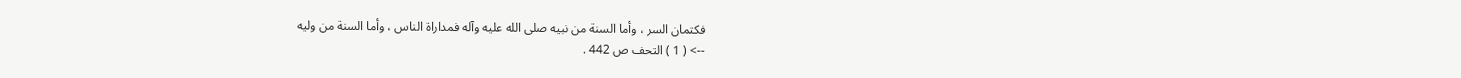فكتمان السر ، وأما السنة من نبيه صلى الله عليه وآله فمداراة الناس ، وأما السنة من وليه
--> ( 1 ) التحف ص 442 .